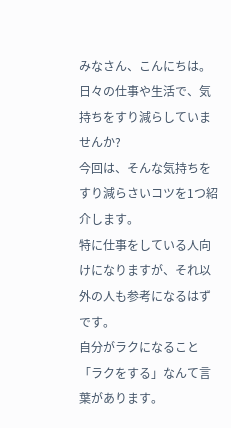みなさん、こんにちは。
日々の仕事や生活で、気持ちをすり減らしていませんか?
今回は、そんな気持ちをすり減らさいコツを1つ紹介します。
特に仕事をしている人向けになりますが、それ以外の人も参考になるはずです。
自分がラクになること
「ラクをする」なんて言葉があります。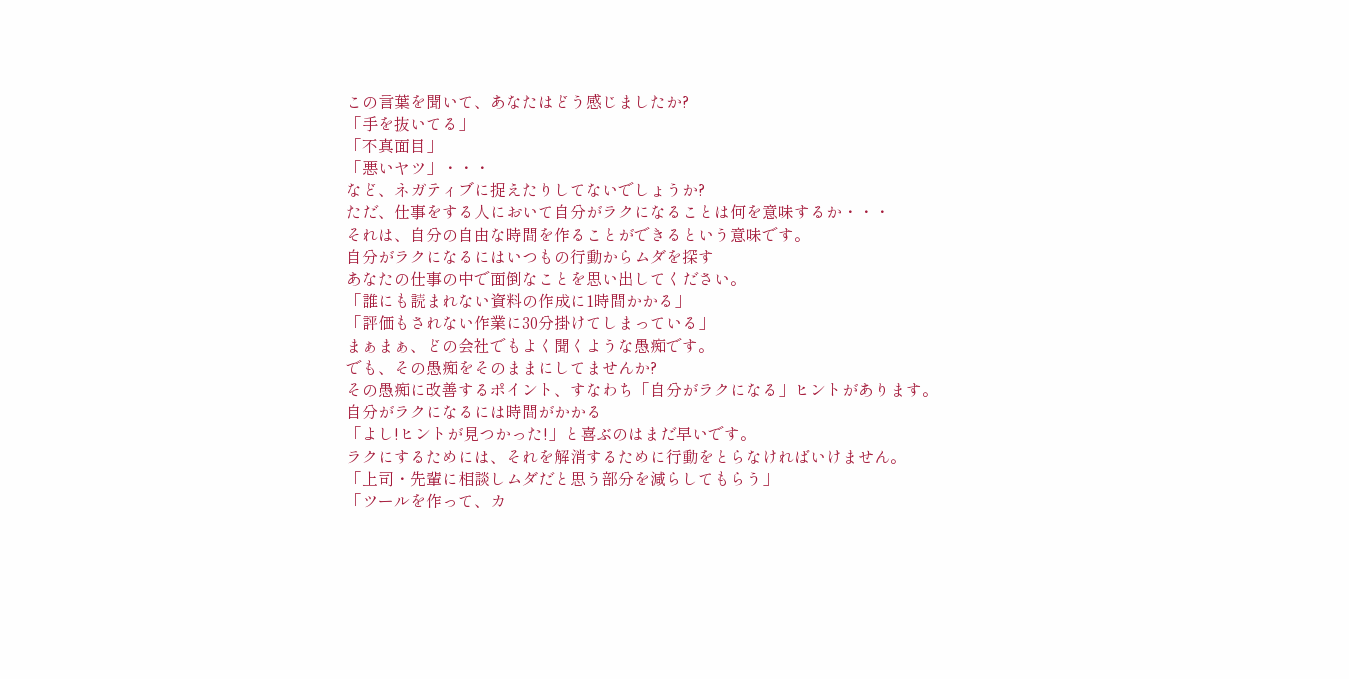この言葉を聞いて、あなたはどう感じましたか?
「手を抜いてる」
「不真面目」
「悪いヤツ」・・・
など、ネガティブに捉えたりしてないでしょうか?
ただ、仕事をする人において自分がラクになることは何を意味するか・・・
それは、自分の自由な時間を作ることができるという意味です。
自分がラクになるにはいつもの行動からムダを探す
あなたの仕事の中で面倒なことを思い出してください。
「誰にも読まれない資料の作成に1時間かかる」
「評価もされない作業に30分掛けてしまっている」
まぁまぁ、どの会社でもよく聞くような愚痴です。
でも、その愚痴をそのままにしてませんか?
その愚痴に改善するポイント、すなわち「自分がラクになる」ヒントがあります。
自分がラクになるには時間がかかる
「よし!ヒントが見つかった!」と喜ぶのはまだ早いです。
ラクにするためには、それを解消するために行動をとらなければいけません。
「上司・先輩に相談しムダだと思う部分を減らしてもらう」
「ツールを作って、カ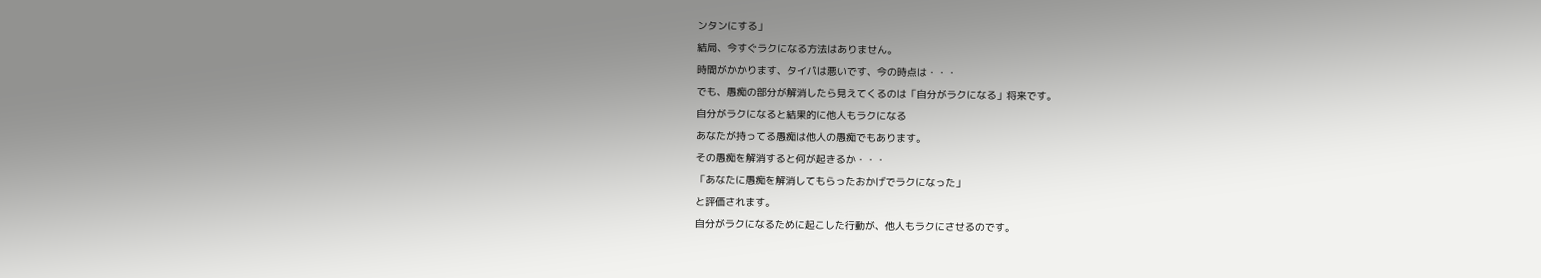ンタンにする」
結局、今すぐラクになる方法はありません。
時間がかかります、タイパは悪いです、今の時点は・・・
でも、愚痴の部分が解消したら見えてくるのは「自分がラクになる」将来です。
自分がラクになると結果的に他人もラクになる
あなたが持ってる愚痴は他人の愚痴でもあります。
その愚痴を解消すると何が起きるか・・・
「あなたに愚痴を解消してもらったおかげでラクになった」
と評価されます。
自分がラクになるために起こした行動が、他人もラクにさせるのです。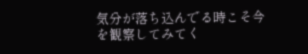気分が落ち込んでる時こそ今を観察してみてく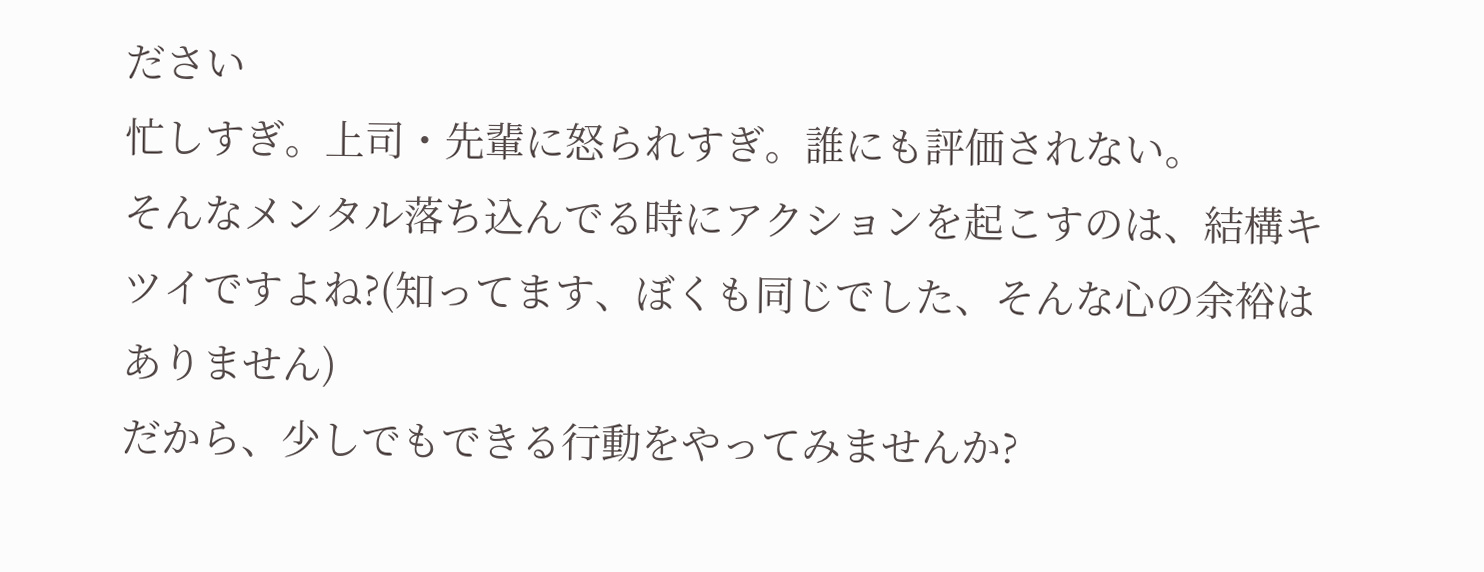ださい
忙しすぎ。上司・先輩に怒られすぎ。誰にも評価されない。
そんなメンタル落ち込んでる時にアクションを起こすのは、結構キツイですよね?(知ってます、ぼくも同じでした、そんな心の余裕はありません)
だから、少しでもできる行動をやってみませんか?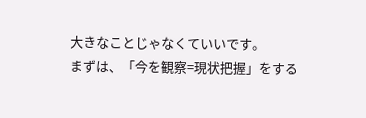大きなことじゃなくていいです。
まずは、「今を観察=現状把握」をする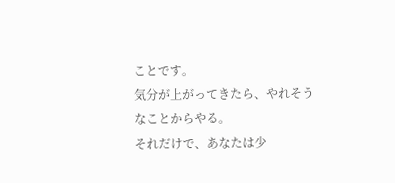ことです。
気分が上がってきたら、やれそうなことからやる。
それだけで、あなたは少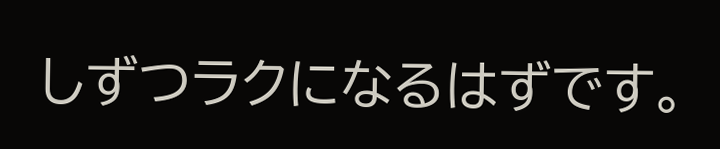しずつラクになるはずです。